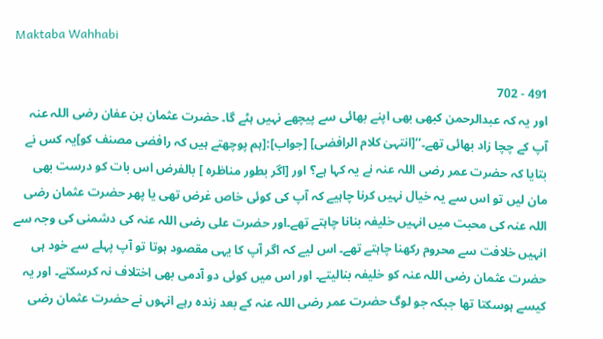Maktaba Wahhabi

491 - 702
اور یہ کہ عبدالرحمن کبھی بھی اپنے بھائی سے پیچھے نہیں ہٹے گا۔ حضرت عثمان بن عفان رضی اللہ عنہ آپ کے چچا زاد بھائی تھے۔‘‘[انتہیٰ کلام الرافضی] [جواب]:[ہم پوچھتے ہیں کہ رافضی مصنف کو]یہ کس نے بتایا کہ حضرت عمر رضی اللہ عنہ نے یہ کہا ہے؟ اور [اگر بطور مناظرہ ] بالفرض اس بات کو درست بھی مان لیں تو اس سے یہ خیال نہیں کرنا چاہیے کہ آپ کی کوئی خاص غرض تھی یا پھر حضرت عثمان رضی اللہ عنہ کی محبت میں انہیں خلیفہ بنانا چاہتے تھے۔اور حضرت علی رضی اللہ عنہ کی دشمنی کی وجہ سے انہیں خلافت سے محروم رکھنا چاہتے تھے۔ اس لیے کہ اگر آپ کا یہی مقصود ہوتا تو آپ پہلے سے خود ہی حضرت عثمان رضی اللہ عنہ کو خلیفہ بنالیتے۔ اور اس میں کوئی دو آدمی بھی اختلاف نہ کرسکتے۔ اور یہ کیسے ہوسکتا تھا جبکہ جو لوگ حضرت عمر رضی اللہ عنہ کے بعد زندہ رہے انہوں نے حضرت عثمان رضی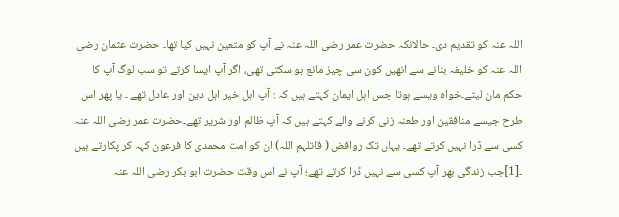اللہ عنہ کو تقدیم دی۔ حالانکہ حضرت عمر رضی اللہ عنہ نے آپ کو متعین نہیں کیا تھا۔ حضرت عثمان رضی اللہ عنہ کو خلیفہ بنانے سے انھیں کون سی چیز مانع ہو سکتی تھی، اگر آپ ایسا کرتے تو سب لوگ آپ کا حکم مان لیتے۔خواہ ویسے ہوتا جس اہل ایمان کہتے ہیں کہ : آپ اہل خیر اہل دین اور عادل تھے ۔ یا پھر اس طرح جیسے منافقین اور طعنہ زنی کرنے والے کہتے ہیں کہ آپ ظالم اور شریر تھے۔حضرت عمر رضی اللہ عنہ کسی سے ڈرا نہیں کرتے تھے۔ یہاں تک روافض ( قاتلہم اللہ) ان کو امت محمدی کا فرعون کہہ کر پکارتے ہیں ۔[1]جب زندگی بھر آپ کسی سے نہیں ڈرا کرتے تھے؛ آپ نے اس وقت حضرت ابو بکر رضی اللہ عنہ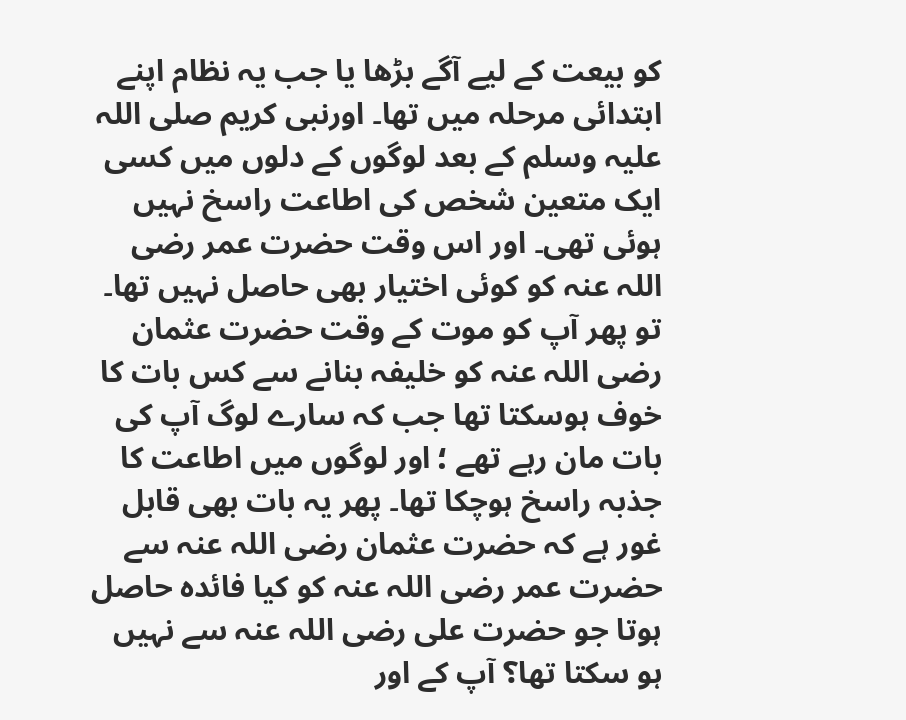کو بیعت کے لیے آگے بڑھا یا جب یہ نظام اپنے ابتدائی مرحلہ میں تھا۔ اورنبی کریم صلی اللہ علیہ وسلم کے بعد لوگوں کے دلوں میں کسی ایک متعین شخص کی اطاعت راسخ نہیں ہوئی تھی۔ اور اس وقت حضرت عمر رضی اللہ عنہ کو کوئی اختیار بھی حاصل نہیں تھا۔ تو پھر آپ کو موت کے وقت حضرت عثمان رضی اللہ عنہ کو خلیفہ بنانے سے کس بات کا خوف ہوسکتا تھا جب کہ سارے لوگ آپ کی بات مان رہے تھے ؛ اور لوگوں میں اطاعت کا جذبہ راسخ ہوچکا تھا۔ پھر یہ بات بھی قابل غور ہے کہ حضرت عثمان رضی اللہ عنہ سے حضرت عمر رضی اللہ عنہ کو کیا فائدہ حاصل ہوتا جو حضرت علی رضی اللہ عنہ سے نہیں ہو سکتا تھا؟ آپ کے اور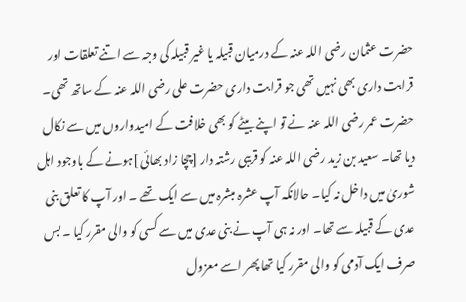حضرت عثمان رضی اللہ عنہ کے درمیان قبیلہ یا غیر قبیلہ کی وجہ سے اتنے تعلقات اور قرابت داری بھی نہیں تھی جو قرابت داری حضرت علی رضی اللہ عنہ کے ساتھ تھی۔ حضرت عمر رضی اللہ عنہ نے تو اپنے بیٹے کو بھی خلافت کے امیدواروں میں سے نکال دیا تھا۔ سعید بن زید رضی اللہ عنہ کو قریبی رشتہ دار [چچا زاد بھائی ]ہونے کے باوجود اہل شوریٰ میں داخل نہ کیا۔ حالانکہ آپ عشرہ مبشرہ میں سے ایک تھے ۔ اور آپ کا تعلق بنی عدی کے قبیلہ سے تھا۔ اور نہ ہی آپ نے بنی عدی میں سے کسی کو والی مقرر کیا ۔ بس صرف ایک آدمی کو والی مقرر کیا تھا پھر اسے معزول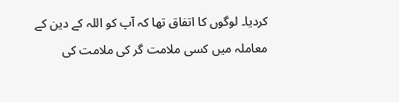کردیا۔ لوگوں کا اتفاق تھا کہ آپ کو اللہ کے دین کے معاملہ میں کسی ملامت گر کی ملامت کی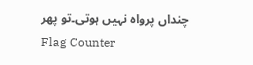چنداں پرواہ نہیں ہوتی۔تو پھر
Flag Counter